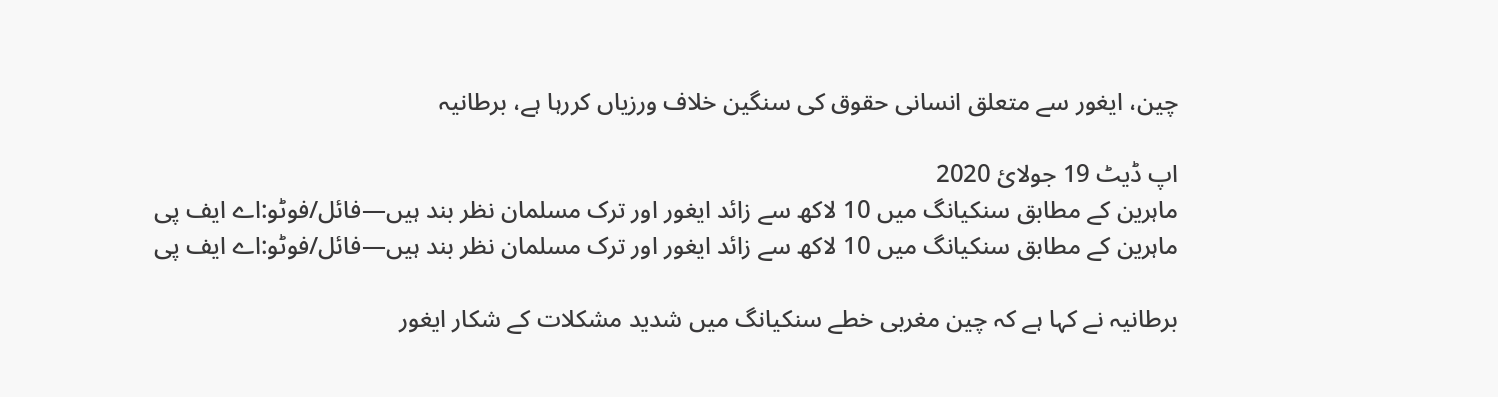چین، ایغور سے متعلق انسانی حقوق کی سنگین خلاف ورزیاں کررہا ہے، برطانیہ

اپ ڈیٹ 19 جولائ 2020
ماہرین کے مطابق سنکیانگ میں 10 لاکھ سے زائد ایغور اور ترک مسلمان نظر بند ہیں—فائل/فوٹو:اے ایف پی
ماہرین کے مطابق سنکیانگ میں 10 لاکھ سے زائد ایغور اور ترک مسلمان نظر بند ہیں—فائل/فوٹو:اے ایف پی

برطانیہ نے کہا ہے کہ چین مغربی خطے سنکیانگ میں شدید مشکلات کے شکار ایغور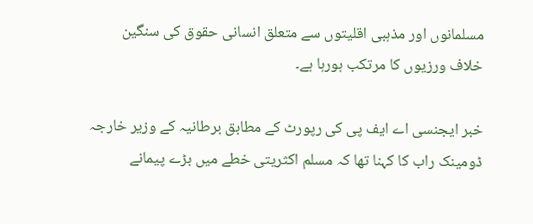مسلمانوں اور مذہبی اقلیتوں سے متعلق انسانی حقوق کی سنگین خلاف ورزیوں کا مرتکب ہورہا ہے۔

خبر ایجنسی اے ایف پی کی رپورٹ کے مطابق برطانیہ کے وزیر خارجہ ڈومینک راب کا کہنا تھا کہ مسلم اکثریتی خطے میں بڑے پیمانے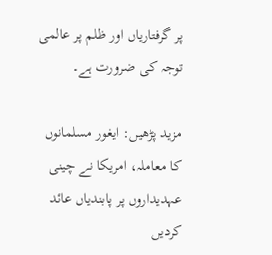پر گرفتاریاں اور ظلم پر عالمی توجہ کی ضرورت ہے۔

مزید پڑھیں: ایغور مسلمانوں کا معاملہ، امریکا نے چینی عہدیداروں پر پابندیاں عائد کردیں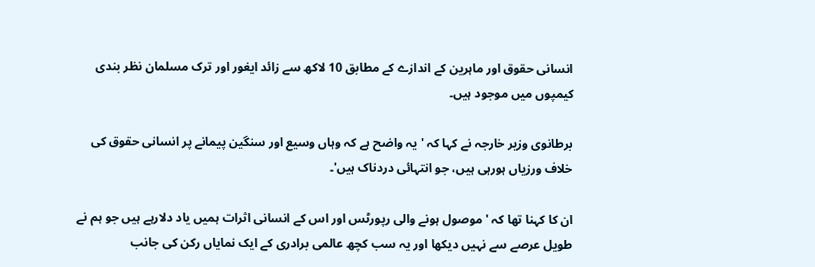انسانی حقوق اور ماہرین کے اندازے کے مطابق 10 لاکھ سے زائد ایغور اور ترک مسلمان نظر بندی کیمپوں میں موجود ہیں۔

برطانوی وزیر خارجہ نے کہا کہ 'یہ واضح ہے کہ وہاں وسیع اور سنگین پیمانے پر انسانی حقوق کی خلاف ورزیاں ہورہی ہیں، جو انتہائی دردناک ہیں'۔

ان کا کہنا تھا کہ 'موصول ہونے والی رپورٹس اور اس کے انسانی اثرات ہمیں یاد دلارہے ہیں جو ہم نے طویل عرصے سے نہیں دیکھا اور یہ سب کچھ عالمی برادری کے ایک نمایاں رکن کی جانب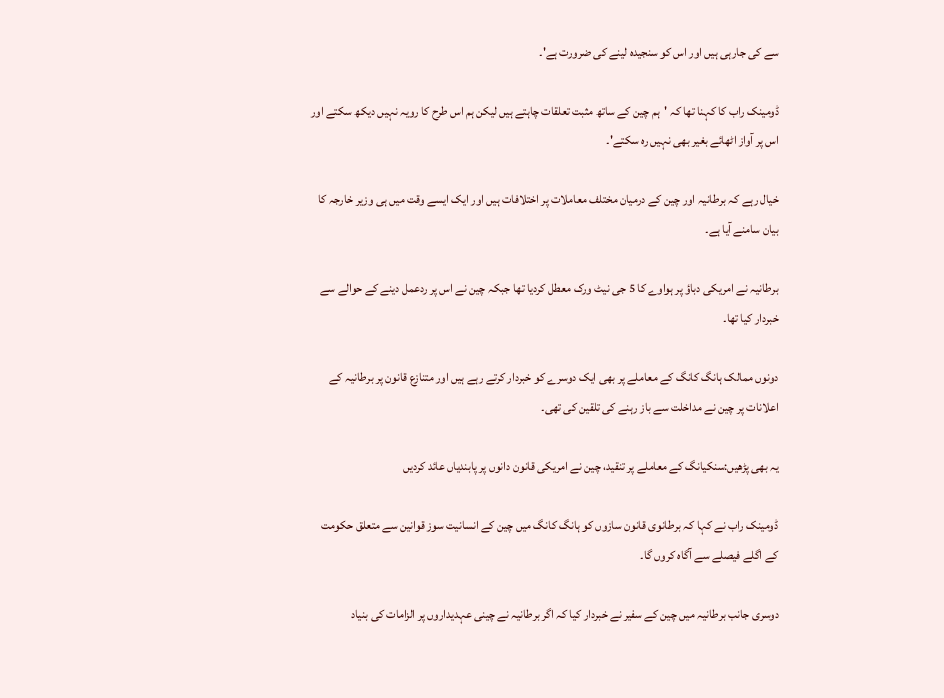سے کی جارہی ہیں اور اس کو سنجیدہ لینے کی ضرورت ہے'۔

ڈومینک راب کا کہنا تھا کہ 'ہم چین کے ساتھ مثبت تعلقات چاہتے ہیں لیکن ہم اس طرح کا رویہ نہیں دیکھ سکتے اور اس پر آواز اٹھائے بغیر بھی نہیں رہ سکتے'۔

خیال رہے کہ برطانیہ اور چین کے درمیان مختلف معاملات پر اختلافات ہیں اور ایک ایسے وقت میں ہی وزیر خارجہ کا بیان سامنے آیا ہے۔

برطانیہ نے امریکی دباؤ پر ہواوے کا 5 جی نیٹ ورک معطل کردیا تھا جبکہ چین نے اس پر ردعمل دینے کے حوالے سے خبردار کیا تھا۔

دونوں ممالک ہانگ کانگ کے معاملے پر بھی ایک دوسرے کو خبردار کرتے رہے ہیں اور متنازع قانون پر برطانیہ کے اعلانات پر چین نے مداخلت سے باز رہنے کی تلقین کی تھی۔

یہ بھی پڑھیں:سنکیانگ کے معاملے پر تنقید، چین نے امریکی قانون دانوں پر پابندیاں عائد کردیں

ڈومینک راب نے کہا کہ برطانوی قانون سازوں کو ہانگ کانگ میں چین کے انسانیت سوز قوانین سے متعلق حکومت کے اگلے فیصلے سے آگاہ کروں گا۔

دوسری جانب برطانیہ میں چین کے سفیر نے خبردار کیا کہ اگر برطانیہ نے چینی عہدیداروں پر الزامات کی بنیاد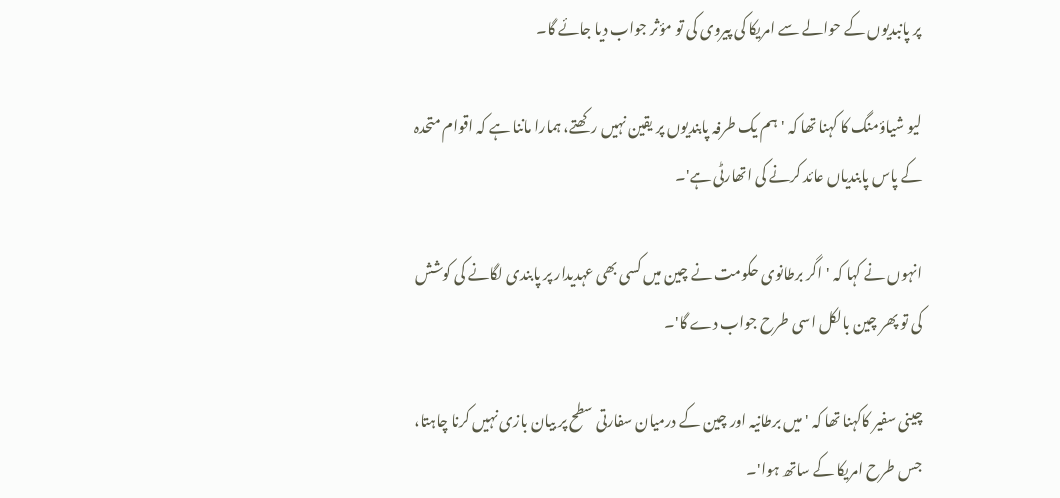پر پانبدیوں کے حوالے سے امریکا کی پیروی کی تو مؤثر جواب دیا جائے گا۔

لیو شیاؤمنگ کا کہنا تھا کہ 'ہم یک طرفہ پابندیوں پر یقین نہیں رکھتے، ہمارا ماننا ہے کہ اقوام متحدہ کے پاس پابندیاں عائد کرنے کی اتھارٹی ہے'۔

انہوں نے کہا کہ 'اگر برطانوی حکومت نے چین میں کسی بھی عہدیدار پر پابندی لگانے کی کوشش کی تو پھر چین بالکل اسی طرح جواب دے گا'۔

چینی سفیر کاکہنا تھا کہ 'میں برطانیہ اور چین کے درمیان سفارتی سطح پر بیان بازی نہیں کرنا چاہتا، جس طرح امریکا کے ساتھ ہوا'۔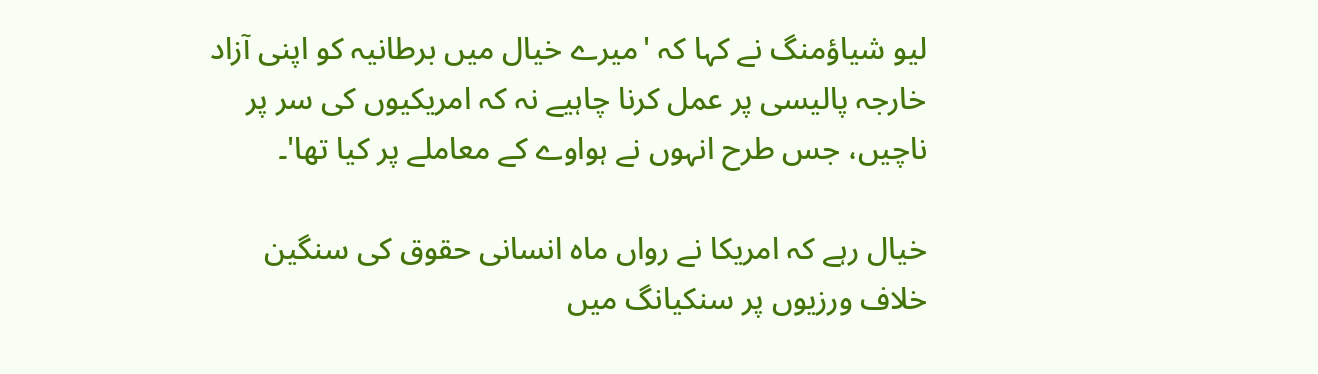لیو شیاؤمنگ نے کہا کہ 'میرے خیال میں برطانیہ کو اپنی آزاد خارجہ پالیسی پر عمل کرنا چاہیے نہ کہ امریکیوں کی سر پر ناچیں، جس طرح انہوں نے ہواوے کے معاملے پر کیا تھا'۔

خیال رہے کہ امریکا نے رواں ماہ انسانی حقوق کی سنگین خلاف ورزیوں پر سنکیانگ میں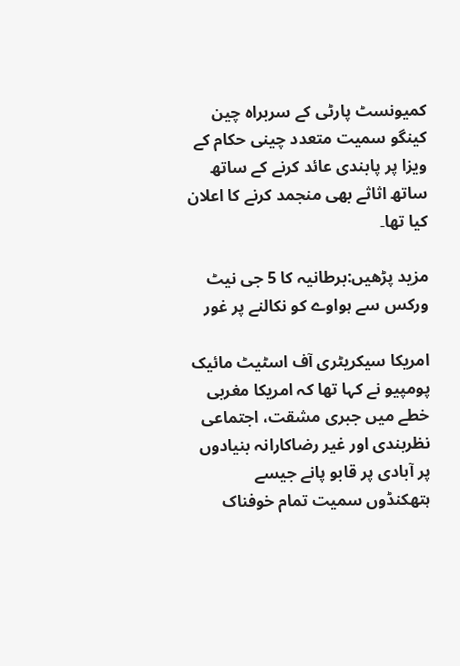کمیونسٹ پارٹی کے سربراہ چین کینگو سمیت متعدد چینی حکام کے ویزا پر پابندی عائد کرنے کے ساتھ ساتھ اثاثے بھی منجمد کرنے کا اعلان کیا تھا۔

مزید پڑھیں:برطانیہ کا 5 جی نیٹ ورکس سے ہواوے کو نکالنے پر غور

امریکا سیکریٹری آف اسٹیٹ مائیک پومپیو نے کہا تھا کہ امریکا مغربی خطے میں جبری مشقت، اجتماعی نظربندی اور غیر رضاکارانہ بنیادوں پر آبادی پر قابو پانے جیسے ہتھکنڈوں سمیت تمام خوفناک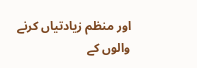اور منظم زیادتیاں کرنے والوں کے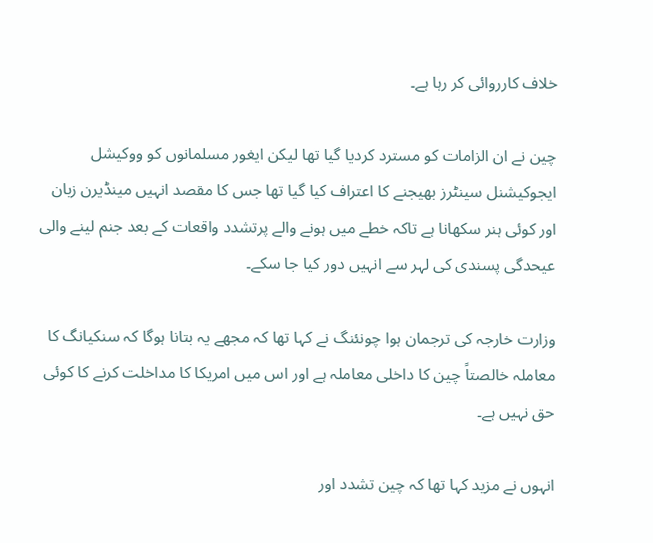خلاف کارروائی کر رہا ہے۔

چین نے ان الزامات کو مسترد کردیا گیا تھا لیکن ایغور مسلمانوں کو ووکیشل ایجوکیشنل سینٹرز بھیجنے کا اعتراف کیا گیا تھا جس کا مقصد انہیں مینڈیرن زبان اور کوئی ہنر سکھانا ہے تاکہ خطے میں ہونے والے پرتشدد واقعات کے بعد جنم لینے والی عیحدگی پسندی کی لہر سے انہیں دور کیا جا سکے۔

وزارت خارجہ کی ترجمان ہوا چونئنگ نے کہا تھا کہ مجھے یہ بتانا ہوگا کہ سنکیانگ کا معاملہ خالصتاً چین کا داخلی معاملہ ہے اور اس میں امریکا کا مداخلت کرنے کا کوئی حق نہیں ہے۔

انہوں نے مزید کہا تھا کہ چین تشدد اور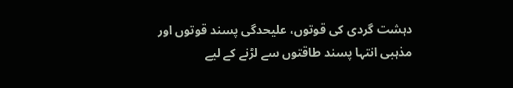دہشت گردی کی قوتوں، علیحدگی پسند قوتوں اور مذہبی انتہا پسند طاقتوں سے لڑنے کے لیے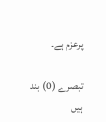پرعزم ہے۔

تبصرے (0) بند ہیں